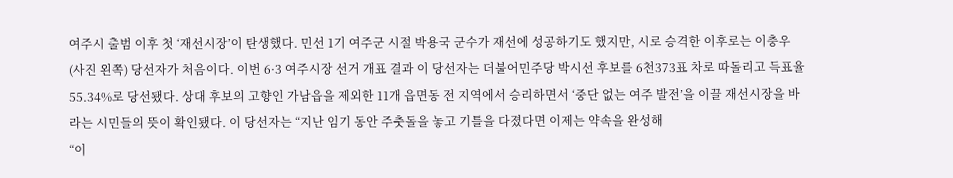여주시 출범 이후 첫 ‘재선시장’이 탄생했다. 민선 1기 여주군 시절 박용국 군수가 재선에 성공하기도 했지만, 시로 승격한 이후로는 이충우(사진 왼쪽) 당선자가 처음이다. 이번 6·3 여주시장 선거 개표 결과 이 당선자는 더불어민주당 박시선 후보를 6천373표 차로 따돌리고 득표율 55.34%로 당선됐다. 상대 후보의 고향인 가남읍을 제외한 11개 읍면동 전 지역에서 승리하면서 ‘중단 없는 여주 발전’을 이끌 재선시장을 바라는 시민들의 뜻이 확인됐다. 이 당선자는 “지난 임기 동안 주춧돌을 놓고 기틀을 다졌다면 이제는 약속을 완성해
“이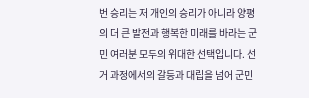번 승리는 저 개인의 승리가 아니라 양평의 더 큰 발전과 행복한 미래를 바라는 군민 여러분 모두의 위대한 선택입니다. 선거 과정에서의 갈등과 대립을 넘어 군민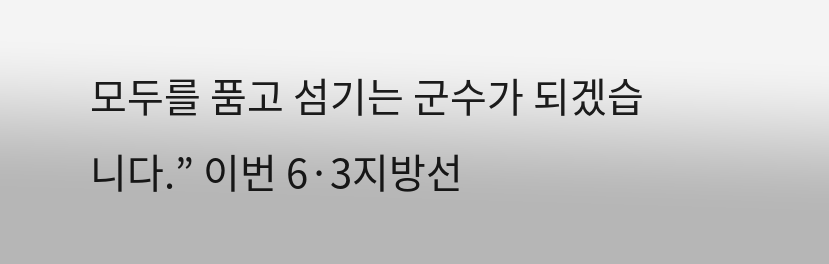모두를 품고 섬기는 군수가 되겠습니다.” 이번 6·3지방선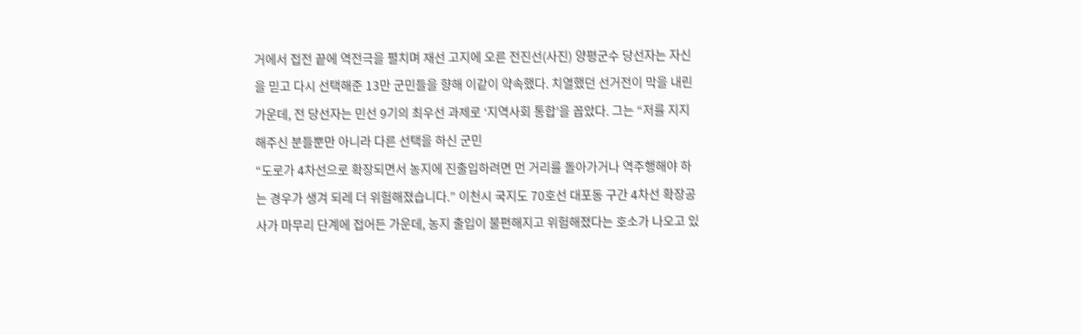거에서 접전 끝에 역전극을 펼치며 재선 고지에 오른 전진선(사진) 양평군수 당선자는 자신을 믿고 다시 선택해준 13만 군민들을 향해 이같이 약속했다. 치열했던 선거전이 막을 내린 가운데, 전 당선자는 민선 9기의 최우선 과제로 ‘지역사회 통합’을 꼽았다. 그는 “저를 지지해주신 분들뿐만 아니라 다른 선택을 하신 군민
“도로가 4차선으로 확장되면서 농지에 진출입하려면 먼 거리를 돌아가거나 역주행해야 하는 경우가 생겨 되레 더 위험해졌습니다.” 이천시 국지도 70호선 대포동 구간 4차선 확장공사가 마무리 단계에 접어든 가운데, 농지 출입이 불편해지고 위험해졌다는 호소가 나오고 있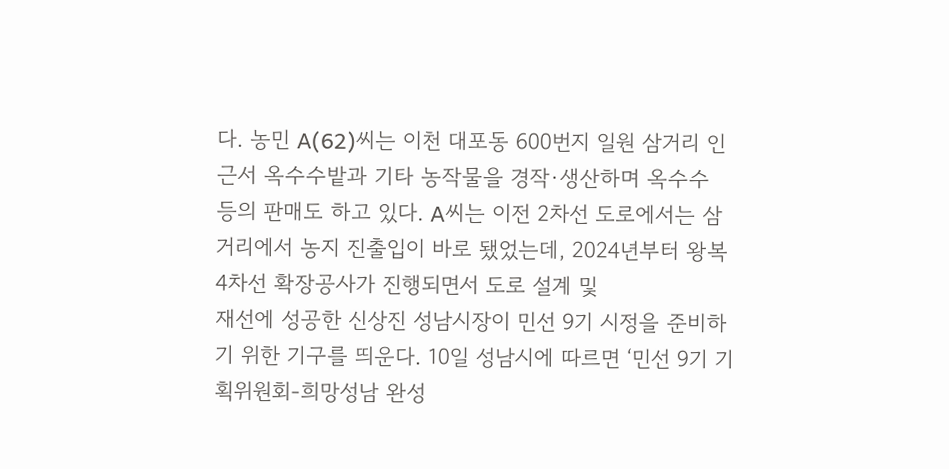다. 농민 A(62)씨는 이천 대포동 600번지 일원 삼거리 인근서 옥수수밭과 기타 농작물을 경작·생산하며 옥수수 등의 판매도 하고 있다. A씨는 이전 2차선 도로에서는 삼거리에서 농지 진출입이 바로 됐었는데, 2024년부터 왕복 4차선 확장공사가 진행되면서 도로 설계 및
재선에 성공한 신상진 성남시장이 민선 9기 시정을 준비하기 위한 기구를 띄운다. 10일 성남시에 따르면 ‘민선 9기 기획위원회-희망성남 완성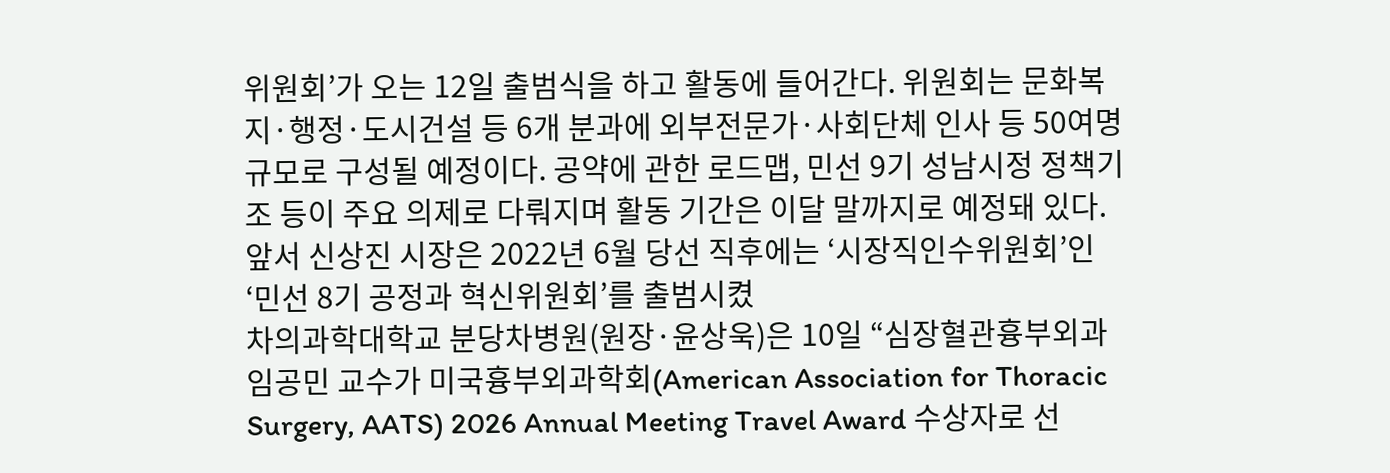위원회’가 오는 12일 출범식을 하고 활동에 들어간다. 위원회는 문화복지·행정·도시건설 등 6개 분과에 외부전문가·사회단체 인사 등 50여명 규모로 구성될 예정이다. 공약에 관한 로드맵, 민선 9기 성남시정 정책기조 등이 주요 의제로 다뤄지며 활동 기간은 이달 말까지로 예정돼 있다. 앞서 신상진 시장은 2022년 6월 당선 직후에는 ‘시장직인수위원회’인 ‘민선 8기 공정과 혁신위원회’를 출범시켰
차의과학대학교 분당차병원(원장·윤상욱)은 10일 “심장혈관흉부외과 임공민 교수가 미국흉부외과학회(American Association for Thoracic Surgery, AATS) 2026 Annual Meeting Travel Award 수상자로 선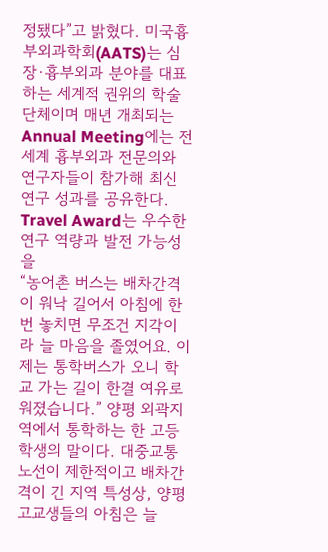정됐다”고 밝혔다. 미국흉부외과학회(AATS)는 심장·흉부외과 분야를 대표하는 세계적 권위의 학술단체이며 매년 개최되는 Annual Meeting에는 전 세계 흉부외과 전문의와 연구자들이 참가해 최신 연구 성과를 공유한다. Travel Award는 우수한 연구 역량과 발전 가능성을
“농어촌 버스는 배차간격이 워낙 길어서 아침에 한 번 놓치면 무조건 지각이라 늘 마음을 졸였어요. 이제는 통학버스가 오니 학교 가는 길이 한결 여유로워졌습니다.” 양평 외곽지역에서 통학하는 한 고등학생의 말이다. 대중교통 노선이 제한적이고 배차간격이 긴 지역 특성상, 양평 고교생들의 아침은 늘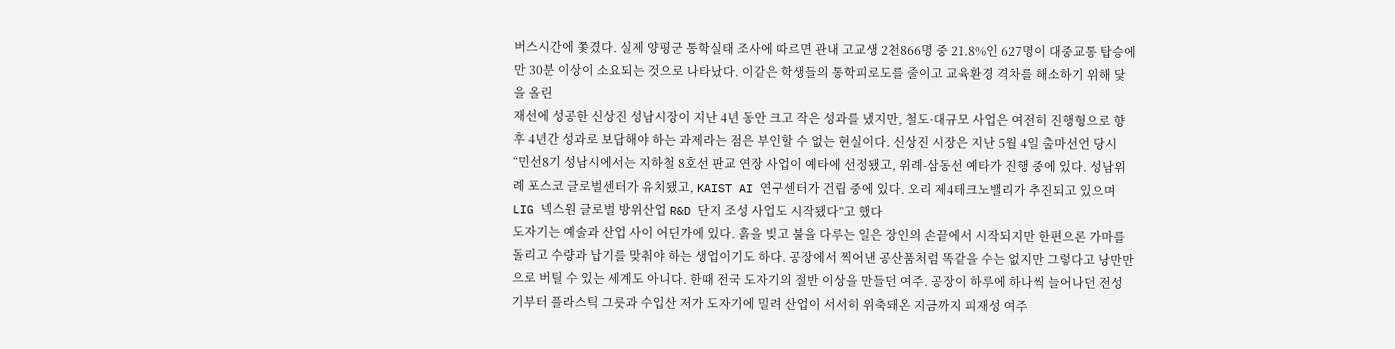버스시간에 쫓겼다. 실제 양평군 통학실태 조사에 따르면 관내 고교생 2천866명 중 21.8%인 627명이 대중교통 탑승에만 30분 이상이 소요되는 것으로 나타났다. 이같은 학생들의 통학피로도를 줄이고 교육환경 격차를 해소하기 위해 닻을 올린
재선에 성공한 신상진 성남시장이 지난 4년 동안 크고 작은 성과를 냈지만, 철도·대규모 사업은 여전히 진행형으로 향후 4년간 성과로 보답해야 하는 과제라는 점은 부인할 수 없는 현실이다. 신상진 시장은 지난 5월 4일 출마선언 당시 “민선8기 성남시에서는 지하철 8호선 판교 연장 사업이 예타에 선정됐고, 위례-삼동선 예타가 진행 중에 있다. 성남위례 포스코 글로벌센터가 유치됐고, KAIST AI 연구센터가 건립 중에 있다. 오리 제4테크노밸리가 추진되고 있으며 LIG 넥스원 글로벌 방위산업 R&D 단지 조성 사업도 시작됐다”고 했다
도자기는 예술과 산업 사이 어딘가에 있다. 흙을 빚고 불을 다루는 일은 장인의 손끝에서 시작되지만 한편으론 가마를 돌리고 수량과 납기를 맞춰야 하는 생업이기도 하다. 공장에서 찍어낸 공산품처럼 똑같을 수는 없지만 그렇다고 낭만만으로 버틸 수 있는 세계도 아니다. 한때 전국 도자기의 절반 이상을 만들던 여주. 공장이 하루에 하나씩 늘어나던 전성기부터 플라스틱 그릇과 수입산 저가 도자기에 밀려 산업이 서서히 위축돼온 지금까지 피재성 여주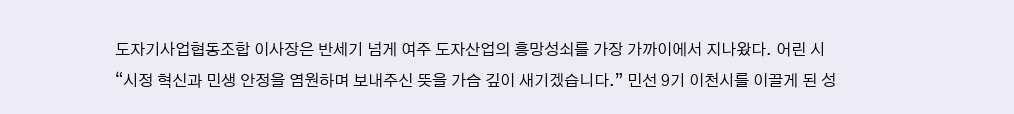도자기사업협동조합 이사장은 반세기 넘게 여주 도자산업의 흥망성쇠를 가장 가까이에서 지나왔다. 어린 시
“시정 혁신과 민생 안정을 염원하며 보내주신 뜻을 가슴 깊이 새기겠습니다.” 민선 9기 이천시를 이끌게 된 성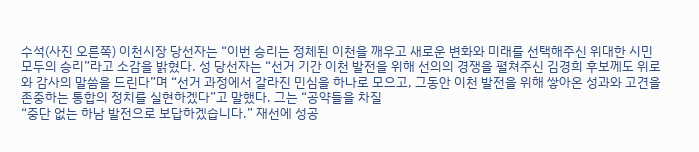수석(사진 오른쪽) 이천시장 당선자는 “이번 승리는 정체된 이천을 깨우고 새로운 변화와 미래를 선택해주신 위대한 시민 모두의 승리”라고 소감을 밝혔다. 성 당선자는 “선거 기간 이천 발전을 위해 선의의 경쟁을 펼쳐주신 김경희 후보께도 위로와 감사의 말씀을 드린다”며 “선거 과정에서 갈라진 민심을 하나로 모으고, 그동안 이천 발전을 위해 쌓아온 성과와 고견을 존중하는 통합의 정치를 실현하겠다”고 말했다. 그는 “공약들을 차질
“중단 없는 하남 발전으로 보답하겠습니다.” 재선에 성공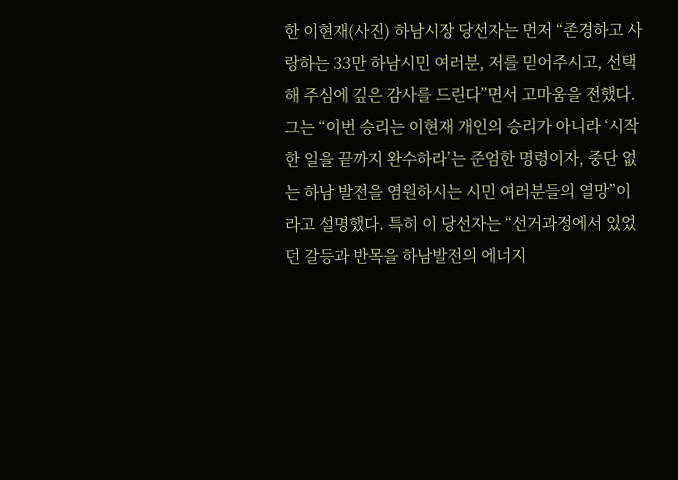한 이현재(사진) 하남시장 당선자는 먼저 “존경하고 사랑하는 33만 하남시민 여러분, 저를 믿어주시고, 선택해 주심에 깊은 감사를 드린다”면서 고마움을 전했다. 그는 “이번 승리는 이현재 개인의 승리가 아니라 ‘시작한 일을 끝까지 완수하라’는 준엄한 명령이자, 중단 없는 하남 발전을 염원하시는 시민 여러분들의 열망”이라고 설명했다. 특히 이 당선자는 “선거과정에서 있었던 갈등과 반목을 하남발전의 에너지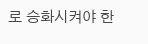로 승화시켜야 한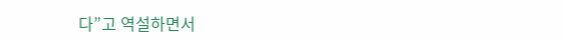다”고 역설하면서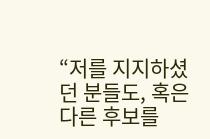“저를 지지하셨던 분들도, 혹은 다른 후보를